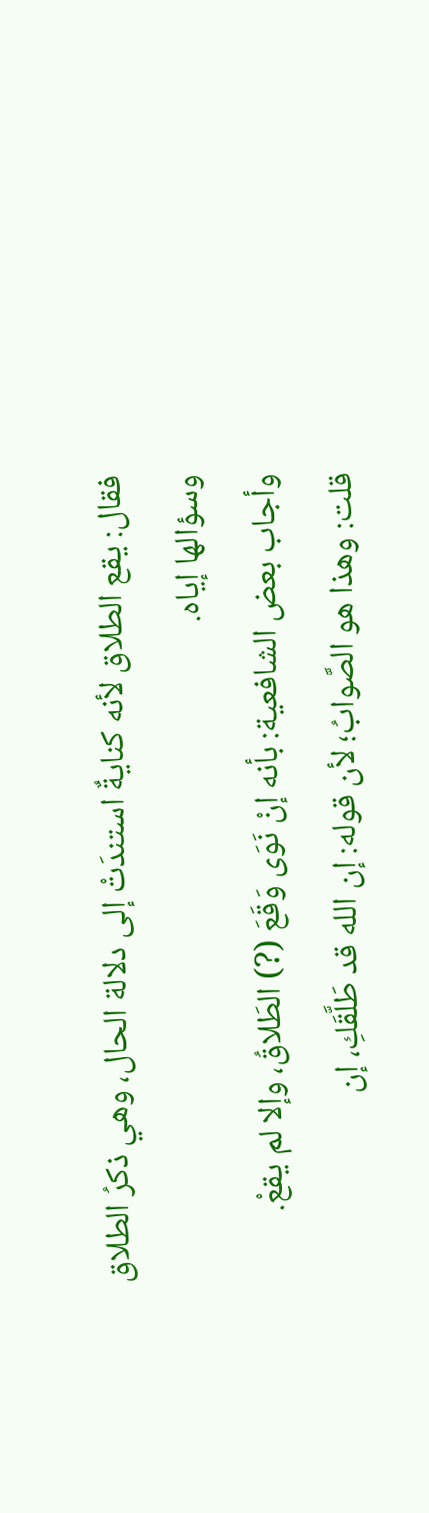فقال: يقع الطلاق لأنه كنايةٌ استندَتْ إلى دلالة الحال، وهي ذكرُ الطلاق وسؤالها إياه.
وأجاب بعض الشافعية: بأنه إنْ نَوَى وَقَعَ (?) الطَلاقُ، وإلا لم يقعْ.
قلت: وهذا هو الصَّوابُ؛ لأن قوله: إن الله قد طَلَّقَكِ، إن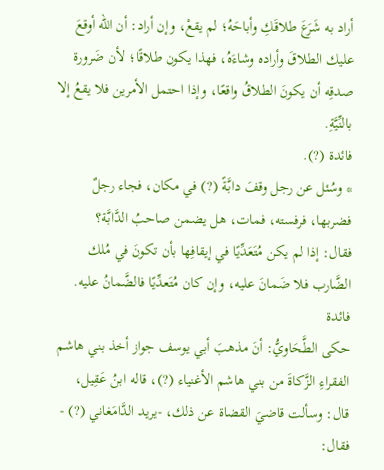أراد به شَرَعَ طلاقَكِ وأباحَهُ؛ لم يقعْ، وإن أراد: أن الله أوقعَ عليك الطلاقَ وأراده وشاءَهُ، فهذا يكون طلاقًا؛ لأن ضَرورة صدقِه أن يكونَ الطلاقُ واقعًا، وإذا احتمل الأمرين فلا يقعُ إلا بالنِّيَّةِ.
فائدة (?).
* وسُئل عن رجل وقفَ دابَّةً (?) في مكان، فجاء رجلٌ فضربها، فرفسته، فمات، هل يضمن صاحبُ الدَّابَّة؟
فقال: إذا لم يكن مُتَعَدِّيًا في إيقافِها بأن تكونَ في مُلك الضَّارب فلا ضَمانَ عليه، وإن كان مُتَعدِّيًا فالضَّمانُ عليه.
فائدة
حكى الطَّحَاويُّ: أنَ مذهبَ أبي يوسف جواز أخذ بني هاشم الفقراءِ الزَّكاةَ من بني هاشم الأغنياء (?)، قاله ابنُ عَقِيل، قال: وسألت قاضيَ القضاة عن ذلك، -يريد الدَّامَغاني (?) - فقال: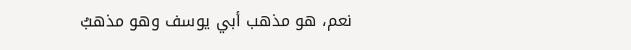نعم، هو مذهب أبي يوسف وهو مذهبُ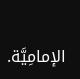الإمامِيَّة.